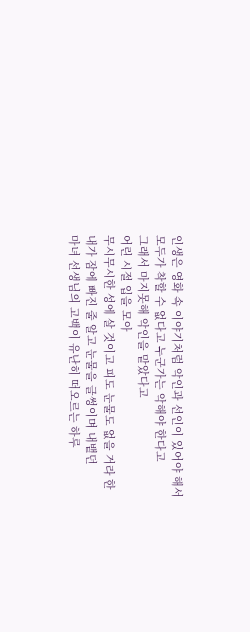인생은 영화 속 이야기처럼 악인과 선인이 있어야 해서
모두가 착할 수 없다고 누군가는 악해야 한다고
그래서 마지못해 악인을 맡았다고
어린 시절 입을 모아
무시무시한 성에 살 것이고 피도 눈물도 없을 거라 한
내가 잠에 빠진 줄 알고 눈물을 글썽이며 내뱉던
마녀 선생님의 고백이 유난히 떠오르는 하루